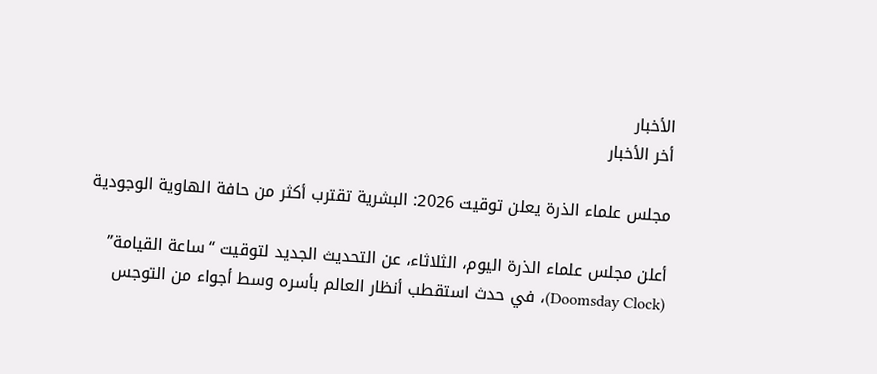الأخبار
أخر الأخبار

مجلس علماء الذرة يعلن توقيت 2026: البشرية تقترب أكثر من حافة الهاوية الوجودية

أعلن مجلس علماء الذرة اليوم، الثلاثاء، عن التحديث الجديد لتوقيت “ساعة القيامة” (Doomsday Clock)، في حدث استقطب أنظار العالم بأسره وسط أجواء من التوجس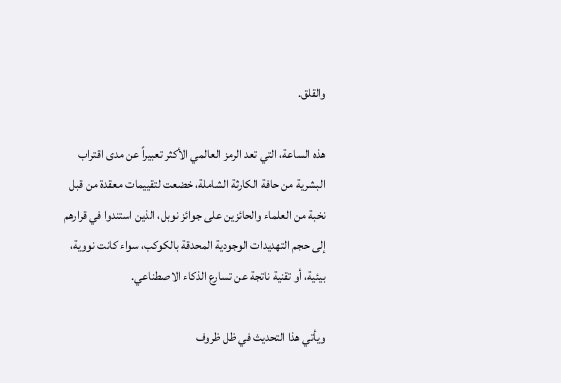والقلق.

هذه الساعة، التي تعد الرمز العالمي الأكثر تعبيراً عن مدى اقتراب البشرية من حافة الكارثة الشاملة، خضعت لتقييمات معقدة من قبل نخبة من العلماء والحائزين على جوائز نوبل، الذين استندوا في قرارهم إلى حجم التهديدات الوجودية المحدقة بالكوكب، سواء كانت نووية، بيئية، أو تقنية ناتجة عن تسارع الذكاء الاصطناعي.

ويأتي هذا التحديث في ظل ظروف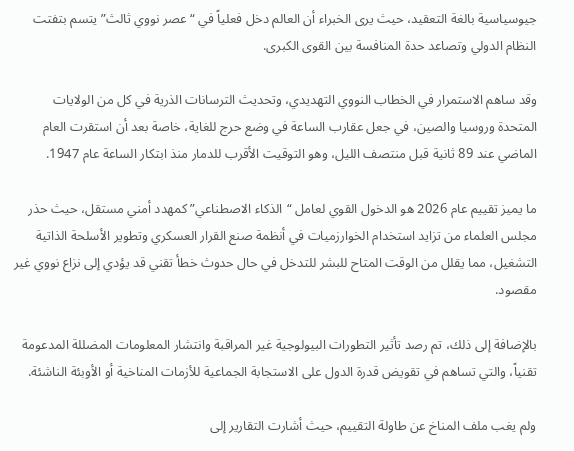جيوسياسية بالغة التعقيد، حيث يرى الخبراء أن العالم دخل فعلياً في “عصر نووي ثالث” يتسم بتفتت النظام الدولي وتصاعد حدة المنافسة بين القوى الكبرى.

وقد ساهم الاستمرار في الخطاب النووي التهديدي، وتحديث الترسانات الذرية في كل من الولايات المتحدة وروسيا والصين، في جعل عقارب الساعة في وضع حرج للغاية، خاصة بعد أن استقرت العام الماضي عند 89 ثانية قبل منتصف الليل، وهو التوقيت الأقرب للدمار منذ ابتكار الساعة عام 1947.

ما يميز تقييم عام 2026 هو الدخول القوي لعامل “الذكاء الاصطناعي” كمهدد أمني مستقل، حيث حذر مجلس العلماء من تزايد استخدام الخوارزميات في أنظمة صنع القرار العسكري وتطوير الأسلحة الذاتية التشغيل، مما يقلل من الوقت المتاح للبشر للتدخل في حال حدوث خطأ تقني قد يؤدي إلى نزاع نووي غير مقصود.

بالإضافة إلى ذلك، تم رصد تأثير التطورات البيولوجية غير المراقبة وانتشار المعلومات المضللة المدعومة تقنياً، والتي تساهم في تقويض قدرة الدول على الاستجابة الجماعية للأزمات المناخية أو الأوبئة الناشئة.

ولم يغب ملف المناخ عن طاولة التقييم، حيث أشارت التقارير إلى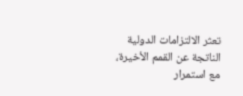تعثر الالتزامات الدولية الناتجة عن القمم الأخيرة، مع استمرار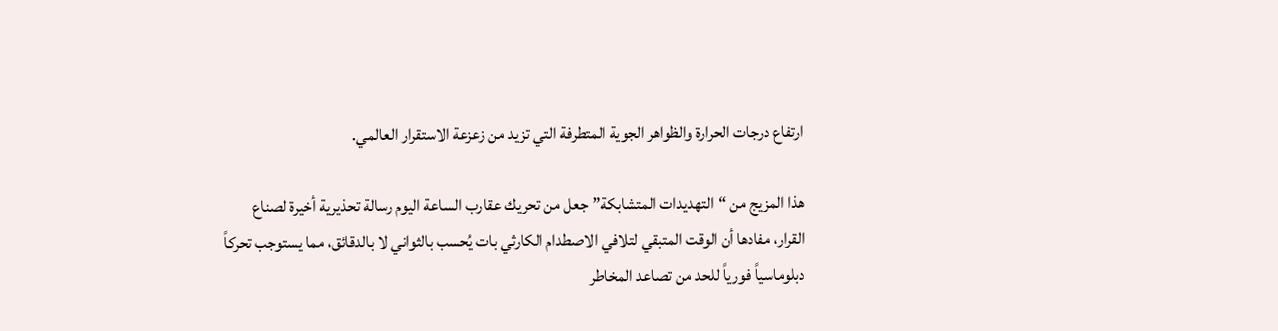ارتفاع درجات الحرارة والظواهر الجوية المتطرفة التي تزيد من زعزعة الاستقرار العالمي.

هذا المزيج من “التهديدات المتشابكة” جعل من تحريك عقارب الساعة اليوم رسالة تحذيرية أخيرة لصناع القرار، مفادها أن الوقت المتبقي لتلافي الاصطدام الكارثي بات يُحسب بالثواني لا بالدقائق، مما يستوجب تحركاً دبلوماسياً فورياً للحد من تصاعد المخاطر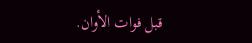قبل فوات الأوان.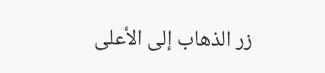زر الذهاب إلى الأعلى